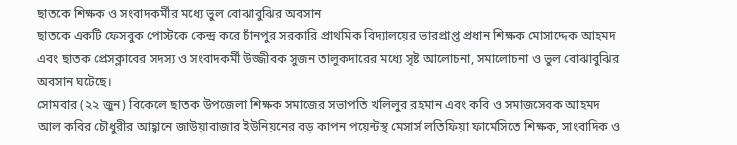ছাতকে শিক্ষক ও সংবাদকর্মীর মধ্যে ভুল বোঝাবুঝির অবসান
ছাতকে একটি ফেসবুক পোস্টকে কেন্দ্র করে চাঁনপুর সরকারি প্রাথমিক বিদ্যালয়ের ভারপ্রাপ্ত প্রধান শিক্ষক মোসাদ্দেক আহমদ এবং ছাতক প্রেসক্লাবের সদস্য ও সংবাদকর্মী উজ্জীবক সুজন তালুকদারের মধ্যে সৃষ্ট আলোচনা, সমালোচনা ও ভুল বোঝাবুঝির অবসান ঘটেছে।
সোমবার (২২ জুন) বিকেলে ছাতক উপজেলা শিক্ষক সমাজের সভাপতি খলিলুর রহমান এবং কবি ও সমাজসেবক আহমদ আল কবির চৌধুরীর আহ্বানে জাউয়াবাজার ইউনিয়নের বড় কাপন পয়েন্টস্থ মেসার্স লতিফিয়া ফার্মেসিতে শিক্ষক, সাংবাদিক ও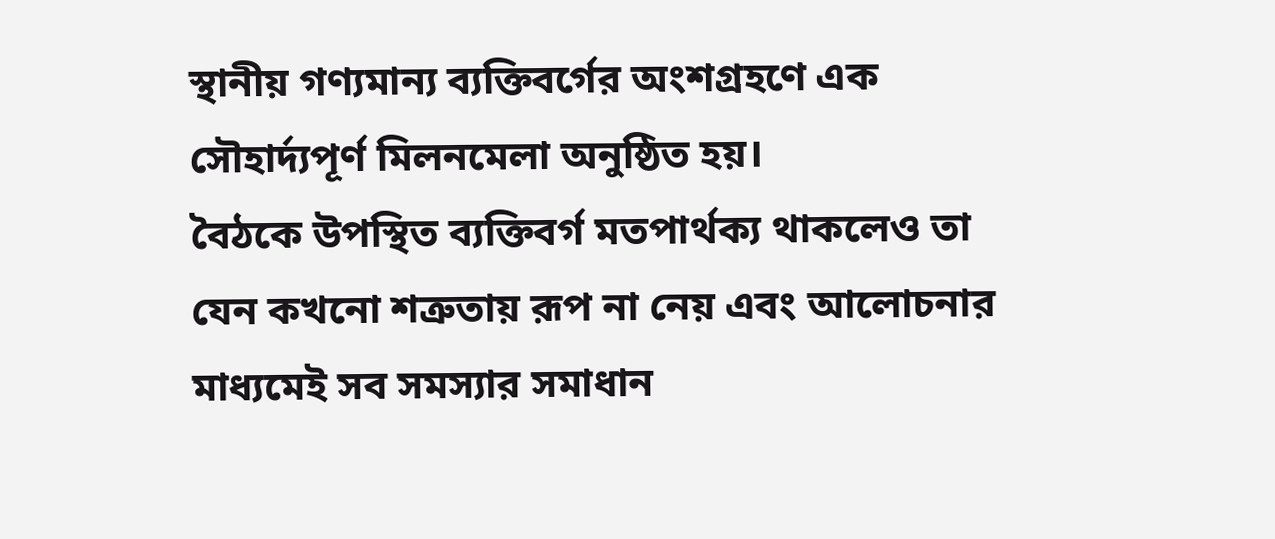স্থানীয় গণ্যমান্য ব্যক্তিবর্গের অংশগ্রহণে এক সৌহার্দ্যপূর্ণ মিলনমেলা অনুষ্ঠিত হয়।
বৈঠকে উপস্থিত ব্যক্তিবর্গ মতপার্থক্য থাকলেও তা যেন কখনো শত্রুতায় রূপ না নেয় এবং আলোচনার মাধ্যমেই সব সমস্যার সমাধান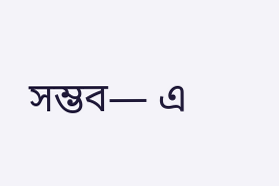সম্ভব— এ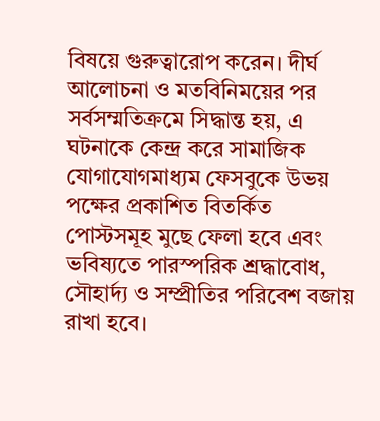বিষয়ে গুরুত্বারোপ করেন। দীর্ঘ আলোচনা ও মতবিনিময়ের পর সর্বসম্মতিক্রমে সিদ্ধান্ত হয়, এ ঘটনাকে কেন্দ্র করে সামাজিক যোগাযোগমাধ্যম ফেসবুকে উভয় পক্ষের প্রকাশিত বিতর্কিত পোস্টসমূহ মুছে ফেলা হবে এবং ভবিষ্যতে পারস্পরিক শ্রদ্ধাবোধ, সৌহার্দ্য ও সম্প্রীতির পরিবেশ বজায় রাখা হবে।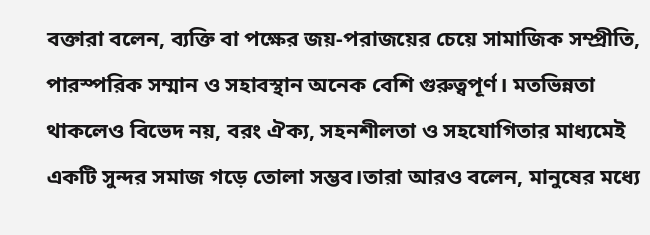বক্তারা বলেন, ব্যক্তি বা পক্ষের জয়-পরাজয়ের চেয়ে সামাজিক সম্প্রীতি, পারস্পরিক সম্মান ও সহাবস্থান অনেক বেশি গুরুত্বপূর্ণ। মতভিন্নতা থাকলেও বিভেদ নয়, বরং ঐক্য, সহনশীলতা ও সহযোগিতার মাধ্যমেই একটি সুন্দর সমাজ গড়ে তোলা সম্ভব।তারা আরও বলেন, মানুষের মধ্যে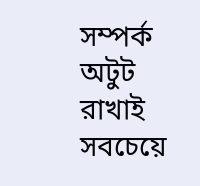সম্পর্ক অটুট রাখাই সবচেয়ে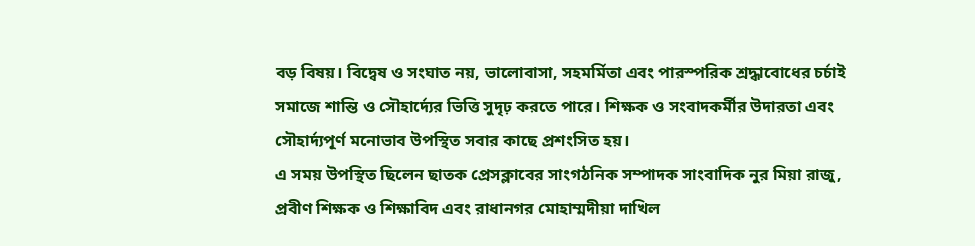বড় বিষয়। বিদ্বেষ ও সংঘাত নয়, ভালোবাসা, সহমর্মিতা এবং পারস্পরিক শ্রদ্ধাবোধের চর্চাই সমাজে শান্তি ও সৌহার্দ্যের ভিত্তি সুদৃঢ় করতে পারে। শিক্ষক ও সংবাদকর্মীর উদারতা এবং সৌহার্দ্যপূর্ণ মনোভাব উপস্থিত সবার কাছে প্রশংসিত হয়।
এ সময় উপস্থিত ছিলেন ছাতক প্রেসক্লাবের সাংগঠনিক সম্পাদক সাংবাদিক নুর মিয়া রাজু, প্রবীণ শিক্ষক ও শিক্ষাবিদ এবং রাধানগর মোহাম্মদীয়া দাখিল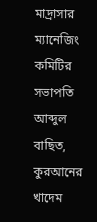মাদ্রাসার ম্যানেজিং কমিটির সভাপতি আব্দুল বাছিত, কুরআনের খাদেম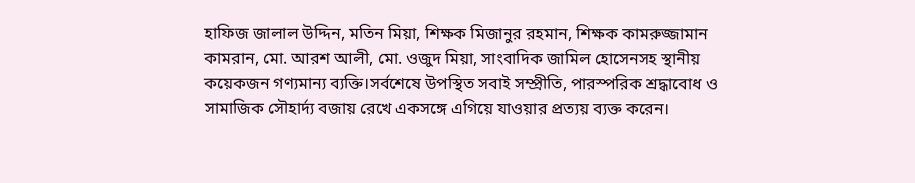হাফিজ জালাল উদ্দিন, মতিন মিয়া, শিক্ষক মিজানুর রহমান, শিক্ষক কামরুজ্জামান কামরান, মো. আরশ আলী, মো. ওজুদ মিয়া, সাংবাদিক জামিল হোসেনসহ স্থানীয় কয়েকজন গণ্যমান্য ব্যক্তি।সর্বশেষে উপস্থিত সবাই সম্প্রীতি, পারস্পরিক শ্রদ্ধাবোধ ও সামাজিক সৌহার্দ্য বজায় রেখে একসঙ্গে এগিয়ে যাওয়ার প্রত্যয় ব্যক্ত করেন।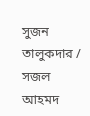সুজন তালুকদার / সজল আহমদ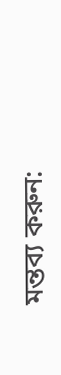মন্তব্য করুন: